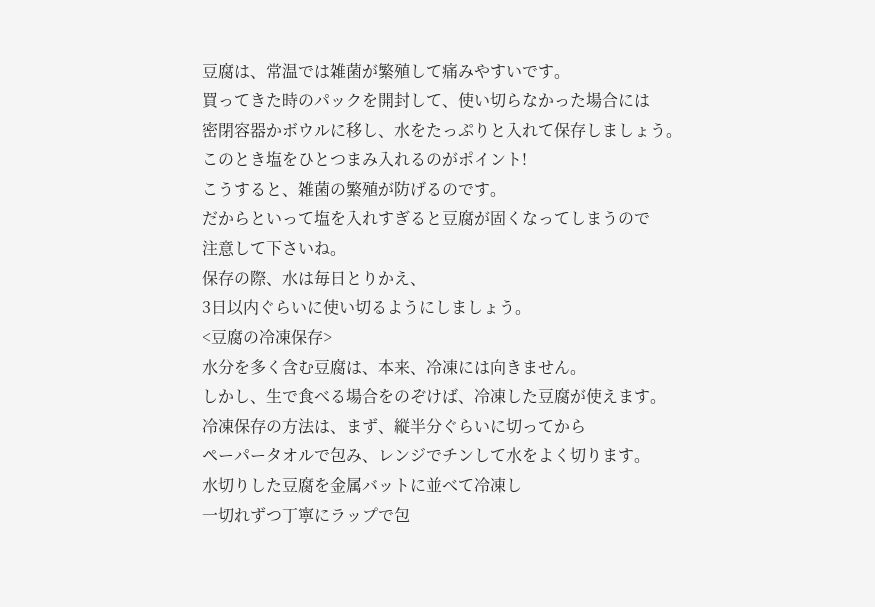豆腐は、常温では雑菌が繁殖して痛みやすいです。
買ってきた時のパックを開封して、使い切らなかった場合には
密閉容器かボウルに移し、水をたっぷりと入れて保存しましょう。
このとき塩をひとつまみ入れるのがポイント!
こうすると、雑菌の繁殖が防げるのです。
だからといって塩を入れすぎると豆腐が固くなってしまうので
注意して下さいね。
保存の際、水は毎日とりかえ、
3日以内ぐらいに使い切るようにしましょう。
<豆腐の冷凍保存>
水分を多く含む豆腐は、本来、冷凍には向きません。
しかし、生で食べる場合をのぞけば、冷凍した豆腐が使えます。
冷凍保存の方法は、まず、縦半分ぐらいに切ってから
ペーパータオルで包み、レンジでチンして水をよく切ります。
水切りした豆腐を金属バットに並べて冷凍し
一切れずつ丁寧にラップで包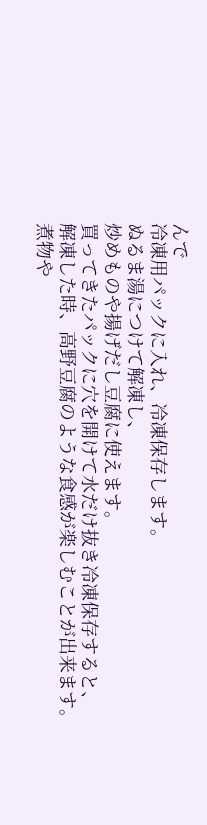んで
冷凍用パックに入れ、冷凍保存します。
ぬるま湯につけて解凍し、
炒めものや揚げだし豆腐に使えます。
買ってきたパックに穴を開けて水だけ抜き冷凍保存すると、
解凍した時、高野豆腐のような食感が楽しむことが出来ます。
煮物や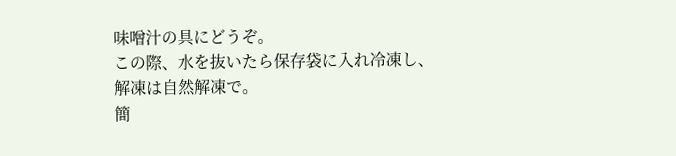味噌汁の具にどうぞ。
この際、水を抜いたら保存袋に入れ冷凍し、
解凍は自然解凍で。
簡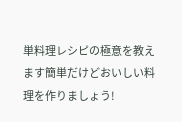単料理レシピの極意を教えます簡単だけどおいしい料理を作りましょう!